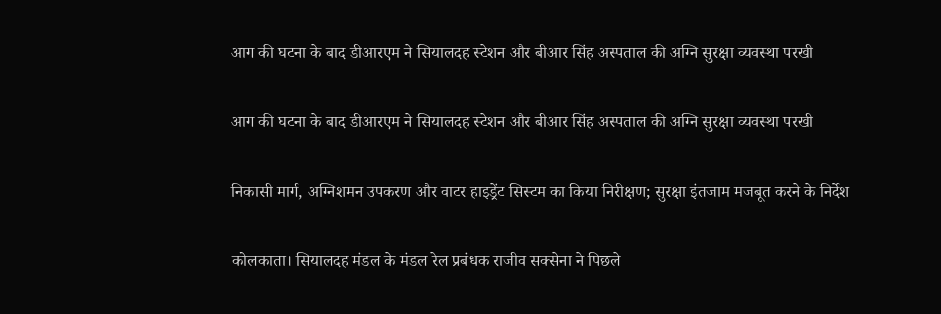आग की घटना के बाद डीआरएम ने सियालदह स्टेशन और बीआर सिंह अस्पताल की अग्नि सुरक्षा व्यवस्था परखी

आग की घटना के बाद डीआरएम ने सियालदह स्टेशन और बीआर सिंह अस्पताल की अग्नि सुरक्षा व्यवस्था परखी

निकासी मार्ग, अग्निशमन उपकरण और वाटर हाइड्रेंट सिस्टम का किया निरीक्षण; सुरक्षा इंतजाम मजबूत करने के निर्देश

कोलकाता। सियालदह मंडल के मंडल रेल प्रबंधक राजीव सक्सेना ने पिछले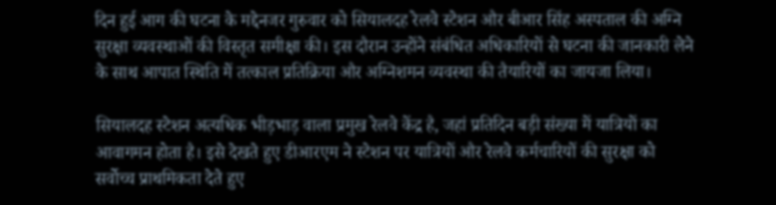दिन हुई आग की घटना के मद्देनजर गुरुवार को सियालदह रेलवे स्टेशन और बीआर सिंह अस्पताल की अग्नि सुरक्षा व्यवस्थाओं की विस्तृत समीक्षा की। इस दौरान उन्होंने संबंधित अधिकारियों से घटना की जानकारी लेने के साथ आपात स्थिति में तत्काल प्रतिक्रिया और अग्निशमन व्यवस्था की तैयारियों का जायजा लिया।

सियालदह स्टेशन अत्यधिक भीड़भाड़ वाला प्रमुख रेलवे केंद्र है, जहां प्रतिदिन बड़ी संख्या में यात्रियों का आवागमन होता है। इसे देखते हुए डीआरएम ने स्टेशन पर यात्रियों और रेलवे कर्मचारियों की सुरक्षा को सर्वोच्च प्राथमिकता देते हुए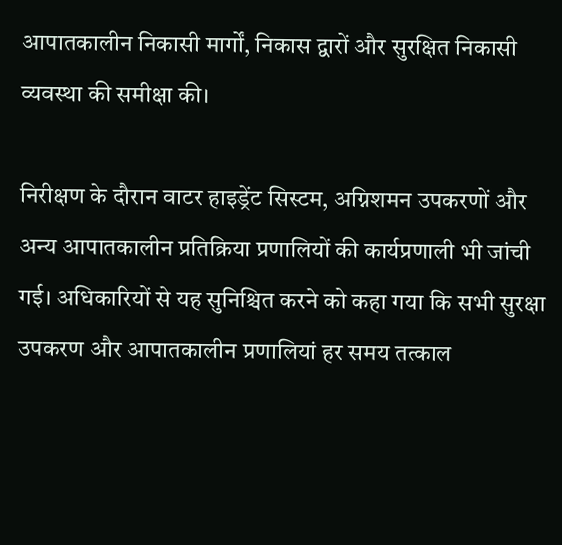आपातकालीन निकासी मार्गों, निकास द्वारों और सुरक्षित निकासी व्यवस्था की समीक्षा की।

निरीक्षण के दौरान वाटर हाइड्रेंट सिस्टम, अग्निशमन उपकरणों और अन्य आपातकालीन प्रतिक्रिया प्रणालियों की कार्यप्रणाली भी जांची गई। अधिकारियों से यह सुनिश्चित करने को कहा गया कि सभी सुरक्षा उपकरण और आपातकालीन प्रणालियां हर समय तत्काल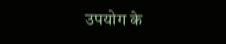उपयोग के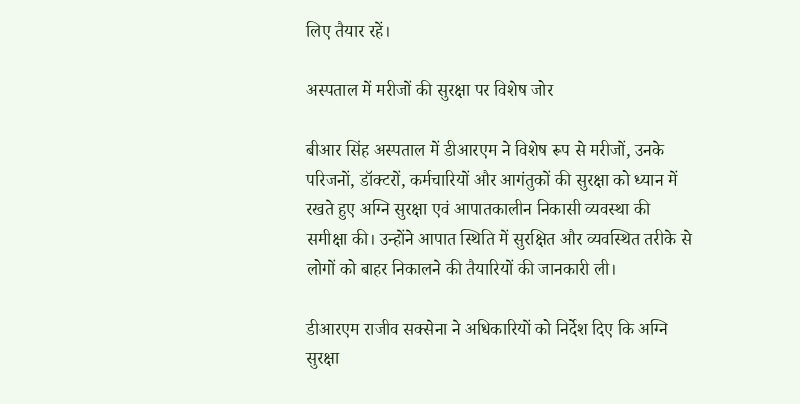लिए तैयार रहें।

अस्पताल में मरीजों की सुरक्षा पर विशेष जोर

बीआर सिंह अस्पताल में डीआरएम ने विशेष रूप से मरीजों, उनके परिजनों, डॉक्टरों, कर्मचारियों और आगंतुकों की सुरक्षा को ध्यान में रखते हुए अग्नि सुरक्षा एवं आपातकालीन निकासी व्यवस्था की समीक्षा की। उन्होंने आपात स्थिति में सुरक्षित और व्यवस्थित तरीके से लोगों को बाहर निकालने की तैयारियों की जानकारी ली।

डीआरएम राजीव सक्सेना ने अधिकारियों को निर्देश दिए कि अग्नि सुरक्षा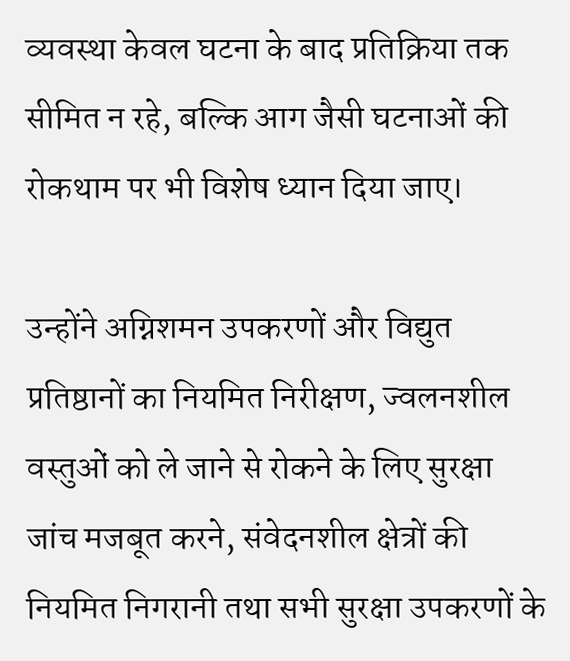व्यवस्था केवल घटना के बाद प्रतिक्रिया तक सीमित न रहे, बल्कि आग जैसी घटनाओं की रोकथाम पर भी विशेष ध्यान दिया जाए।

उन्होंने अग्निशमन उपकरणों और विद्युत प्रतिष्ठानों का नियमित निरीक्षण, ज्वलनशील वस्तुओं को ले जाने से रोकने के लिए सुरक्षा जांच मजबूत करने, संवेदनशील क्षेत्रों की नियमित निगरानी तथा सभी सुरक्षा उपकरणों के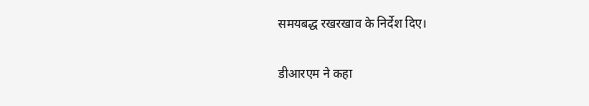समयबद्ध रखरखाव के निर्देश दिए।

डीआरएम ने कहा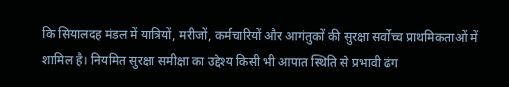कि सियालदह मंडल में यात्रियों, मरीजों, कर्मचारियों और आगंतुकों की सुरक्षा सर्वोच्च प्राथमिकताओं में शामिल है। नियमित सुरक्षा समीक्षा का उद्देश्य किसी भी आपात स्थिति से प्रभावी ढंग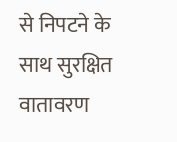से निपटने के साथ सुरक्षित वातावरण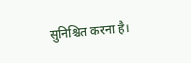सुनिश्चित करना है।